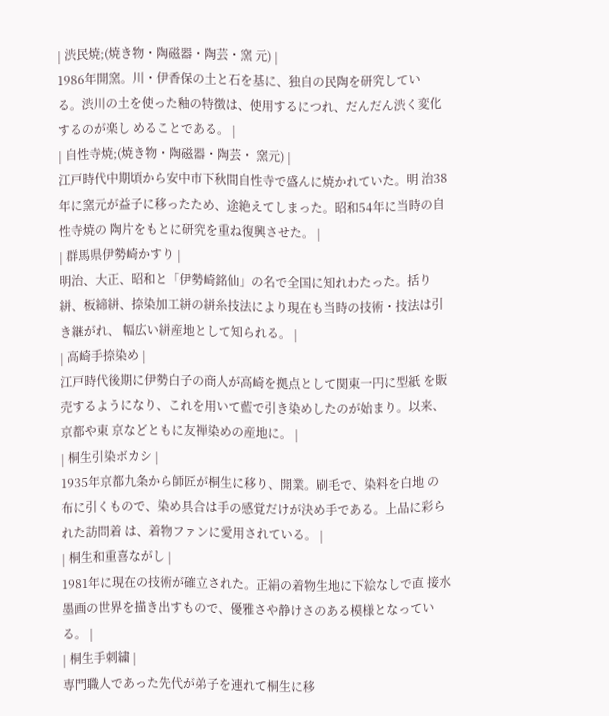| 渋民焼;(焼き物・陶磁器・陶芸・窯 元) |
1986年開窯。川・伊香保の土と石を基に、独自の民陶を研究してい る。渋川の土を使った釉の特徴は、使用するにつれ、だんだん渋く変化するのが楽し めることである。 |
| 自性寺焼;(焼き物・陶磁器・陶芸・ 窯元) |
江戸時代中期頃から安中市下秋間自性寺で盛んに焼かれていた。明 治38年に窯元が益子に移ったため、途絶えてしまった。昭和54年に当時の自性寺焼の 陶片をもとに研究を重ね復興させた。 |
| 群馬県伊勢崎かすり |
明治、大正、昭和と「伊勢崎銘仙」の名で全国に知れわたった。括り絣、板締絣、捺染加工絣の絣糸技法により現在も当時の技術・技法は引き継がれ、 幅広い絣産地として知られる。 |
| 高崎手捺染め |
江戸時代後期に伊勢白子の商人が高崎を拠点として関東一円に型紙 を販売するようになり、これを用いて藍で引き染めしたのが始まり。以来、京都や東 京などともに友禅染めの産地に。 |
| 桐生引染ボカシ |
1935年京都九条から師匠が桐生に移り、開業。刷毛で、染料を白地 の布に引くもので、染め具合は手の感覚だけが決め手である。上品に彩られた訪問着 は、着物ファンに愛用されている。 |
| 桐生和重喜ながし |
1981年に現在の技術が確立された。正絹の着物生地に下絵なしで直 接水墨画の世界を描き出すもので、優雅さや静けさのある模様となっている。 |
| 桐生手刺繍 |
専門職人であった先代が弟子を連れて桐生に移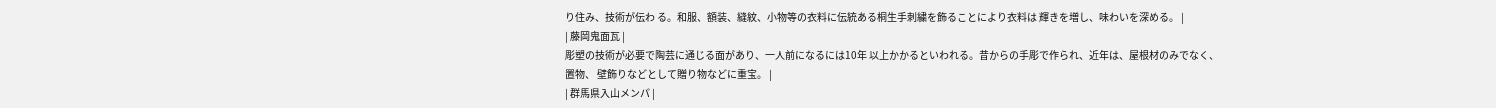り住み、技術が伝わ る。和服、額装、縫紋、小物等の衣料に伝統ある桐生手刺繍を飾ることにより衣料は 輝きを増し、味わいを深める。 |
| 藤岡鬼面瓦 |
彫塑の技術が必要で陶芸に通じる面があり、一人前になるには10年 以上かかるといわれる。昔からの手彫で作られ、近年は、屋根材のみでなく、置物、 壁飾りなどとして贈り物などに重宝。 |
| 群馬県入山メンパ |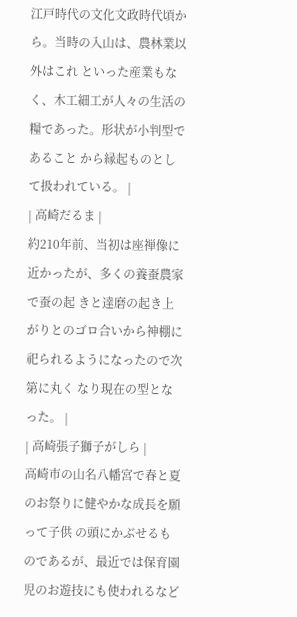江戸時代の文化文政時代頃から。当時の入山は、農林業以外はこれ といった産業もなく、木工細工が人々の生活の糧であった。形状が小判型であること から縁起ものとして扱われている。 |
| 高崎だるま |
約210年前、当初は座禅像に近かったが、多くの養蚕農家で蚕の起 きと達磨の起き上がりとのゴロ合いから神棚に祀られるようになったので次第に丸く なり現在の型となった。 |
| 高崎張子獅子がしら |
高崎市の山名八幡宮で春と夏のお祭りに健やかな成長を願って子供 の頭にかぶせるものであるが、最近では保育園児のお遊技にも使われるなど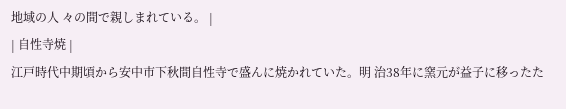地域の人 々の間で親しまれている。 |
| 自性寺焼 |
江戸時代中期頃から安中市下秋間自性寺で盛んに焼かれていた。明 治38年に窯元が益子に移ったた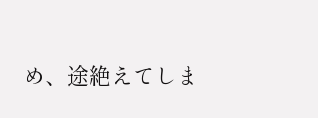め、途絶えてしま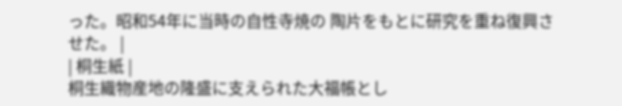った。昭和54年に当時の自性寺焼の 陶片をもとに研究を重ね復興させた。 |
| 桐生紙 |
桐生織物産地の隆盛に支えられた大福帳とし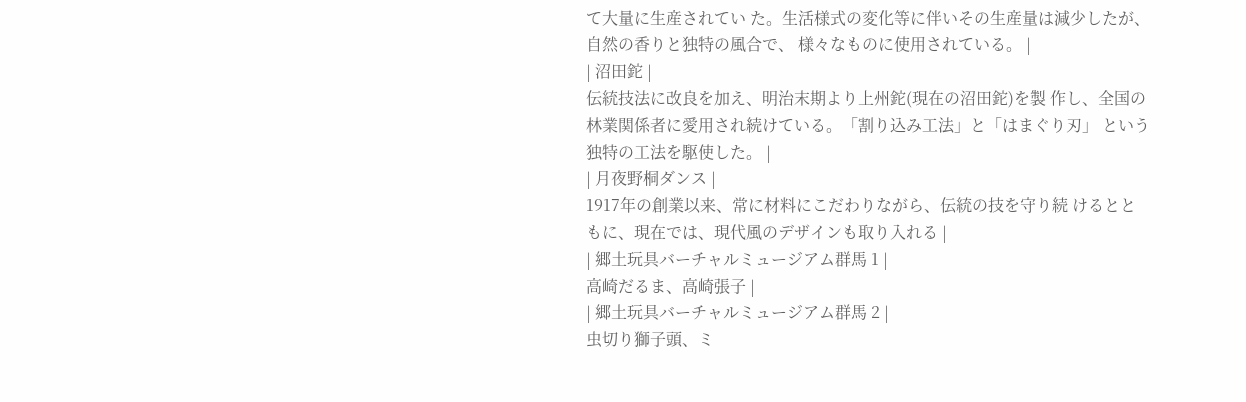て大量に生産されてい た。生活様式の変化等に伴いその生産量は減少したが、自然の香りと独特の風合で、 様々なものに使用されている。 |
| 沼田鉈 |
伝統技法に改良を加え、明治末期より上州鉈(現在の沼田鉈)を製 作し、全国の林業関係者に愛用され続けている。「割り込み工法」と「はまぐり刃」 という独特の工法を駆使した。 |
| 月夜野桐ダンス |
1917年の創業以来、常に材料にこだわりながら、伝統の技を守り続 けるとともに、現在では、現代風のデザインも取り入れる |
| 郷土玩具バーチャルミュージアム群馬 1 |
高崎だるま、高崎張子 |
| 郷土玩具バーチャルミュージアム群馬 2 |
虫切り獅子頭、ミ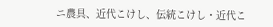ニ農具、近代こけし、伝統こけし・近代こ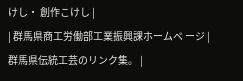けし・ 創作こけし |
| 群馬県商工労働部工業振興課ホームペ ージ |
群馬県伝統工芸のリンク集。 |